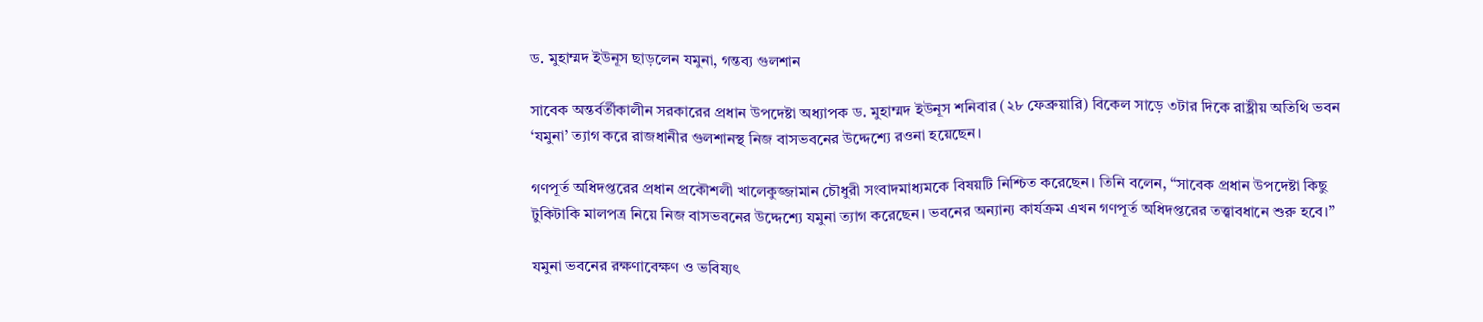ড. মুহাম্মদ ইউনূস ছাড়লেন যমুনা, গন্তব্য গুলশান

সাবেক অন্তর্বর্তীকালীন সরকারের প্রধান উপদেষ্টা অধ্যাপক ড. মুহাম্মদ ইউনূস শনিবার (২৮ ফেব্রুয়ারি) বিকেল সাড়ে ৩টার দিকে রাষ্ট্রীয় অতিথি ভবন ‘যমুনা’ ত্যাগ করে রাজধানীর গুলশানস্থ নিজ বাসভবনের উদ্দেশ্যে রওনা হয়েছেন।

গণপূর্ত অধিদপ্তরের প্রধান প্রকৌশলী খালেকুজ্জামান চৌধুরী সংবাদমাধ্যমকে বিষয়টি নিশ্চিত করেছেন। তিনি বলেন, “সাবেক প্রধান উপদেষ্টা কিছু টুকিটাকি মালপত্র নিয়ে নিজ বাসভবনের উদ্দেশ্যে যমুনা ত্যাগ করেছেন। ভবনের অন্যান্য কার্যক্রম এখন গণপূর্ত অধিদপ্তরের তত্ত্বাবধানে শুরু হবে।”

যমুনা ভবনের রক্ষণাবেক্ষণ ও ভবিষ্যৎ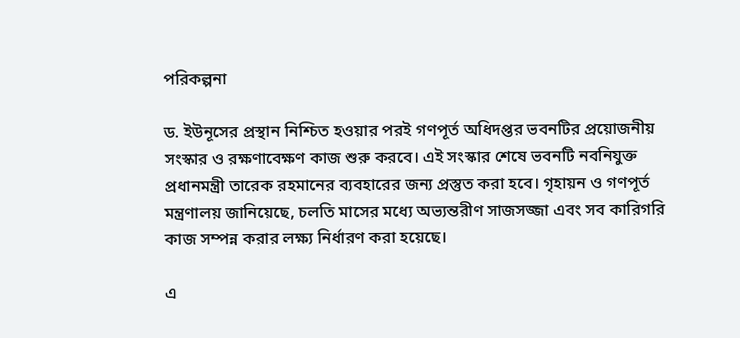পরিকল্পনা

ড. ইউনূসের প্রস্থান নিশ্চিত হওয়ার পরই গণপূর্ত অধিদপ্তর ভবনটির প্রয়োজনীয় সংস্কার ও রক্ষণাবেক্ষণ কাজ শুরু করবে। এই সংস্কার শেষে ভবনটি নবনিযুক্ত প্রধানমন্ত্রী তারেক রহমানের ব্যবহারের জন্য প্রস্তুত করা হবে। গৃহায়ন ও গণপূর্ত মন্ত্রণালয় জানিয়েছে, চলতি মাসের মধ্যে অভ্যন্তরীণ সাজসজ্জা এবং সব কারিগরি কাজ সম্পন্ন করার লক্ষ্য নির্ধারণ করা হয়েছে।

এ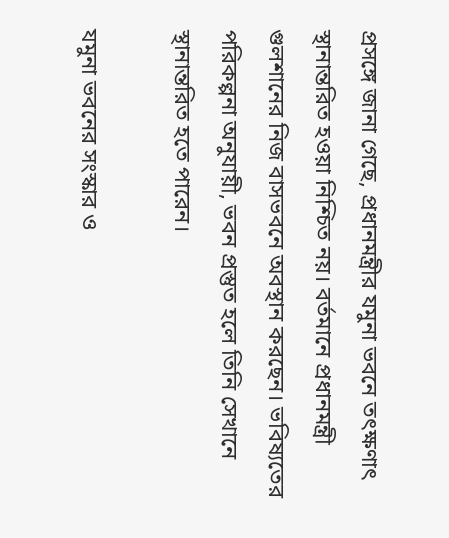প্রসঙ্গে জানা গেছে, প্রধানমন্ত্রীর যমুনা ভবনে তৎক্ষণাৎ স্থানান্তরিত হওয়া নিশ্চিত নয়। বর্তমানে প্রধানমন্ত্রী গুলশানের নিজ বাসভবনে অবস্থান করছেন। ভবিষ্যতের পরিকল্পনা অনুযায়ী, ভবন প্রস্তুত হলে তিনি সেখানে স্থানান্তরিত হতে পারেন।

যমুনা ভবনের সংস্কার ও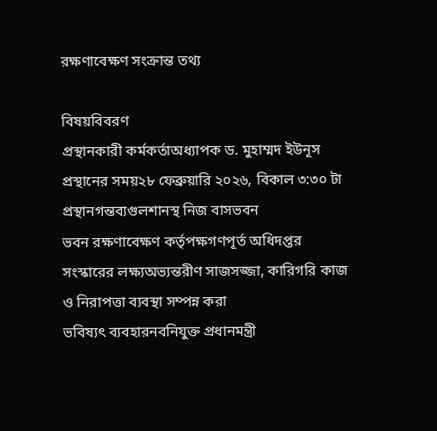রক্ষণাবেক্ষণ সংক্রান্ত তথ্য

বিষয়বিবরণ
প্রস্থানকারী কর্মকর্তাঅধ্যাপক ড. মুহাম্মদ ইউনূস
প্রস্থানের সময়২৮ ফেব্রুয়ারি ২০২৬, বিকাল ৩:৩০ টা
প্রস্থানগন্তব্যগুলশানস্থ নিজ বাসভবন
ভবন রক্ষণাবেক্ষণ কর্তৃপক্ষগণপূর্ত অধিদপ্তর
সংস্কারের লক্ষ্যঅভ্যন্তরীণ সাজসজ্জা, কারিগরি কাজ ও নিরাপত্তা ব্যবস্থা সম্পন্ন করা
ভবিষ্যৎ ব্যবহারনবনিযুক্ত প্রধানমন্ত্রী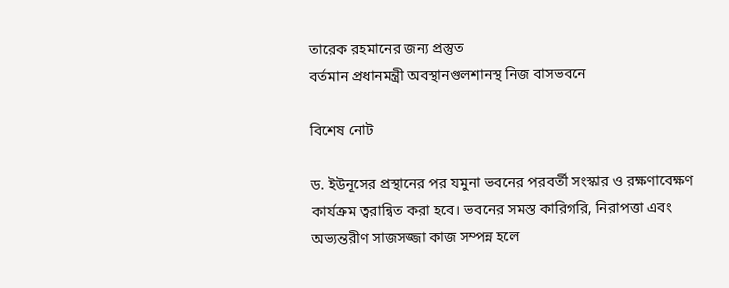তারেক রহমানের জন্য প্রস্তুত
বর্তমান প্রধানমন্ত্রী অবস্থানগুলশানস্থ নিজ বাসভবনে

বিশেষ নোট

ড. ইউনূসের প্রস্থানের পর যমুনা ভবনের পরবর্তী সংস্কার ও রক্ষণাবেক্ষণ কার্যক্রম ত্বরান্বিত করা হবে। ভবনের সমস্ত কারিগরি, নিরাপত্তা এবং অভ্যন্তরীণ সাজসজ্জা কাজ সম্পন্ন হলে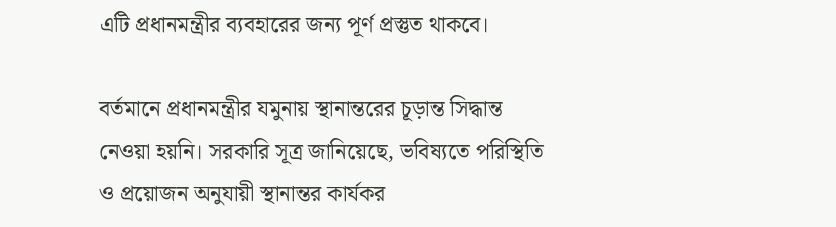এটি প্রধানমন্ত্রীর ব্যবহারের জন্য পূর্ণ প্রস্তুত থাকবে।

বর্তমানে প্রধানমন্ত্রীর যমুনায় স্থানান্তরের চূড়ান্ত সিদ্ধান্ত নেওয়া হয়নি। সরকারি সূত্র জানিয়েছে, ভবিষ্যতে পরিস্থিতি ও প্রয়োজন অনুযায়ী স্থানান্তর কার্যকর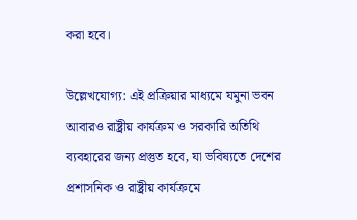করা হবে।

উল্লেখযোগ্য: এই প্রক্রিয়ার মাধ্যমে যমুনা ভবন আবারও রাষ্ট্রীয় কার্যক্রম ও সরকারি অতিথি ব্যবহারের জন্য প্রস্তুত হবে, যা ভবিষ্যতে দেশের প্রশাসনিক ও রাষ্ট্রীয় কার্যক্রমে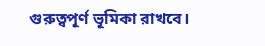গুরুত্বপূর্ণ ভূমিকা রাখবে।